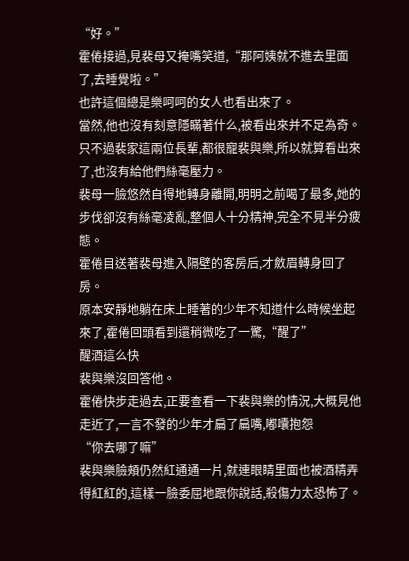“好。”
霍倦接過,見裴母又掩嘴笑道,“那阿姨就不進去里面了,去睡覺啦。”
也許這個總是樂呵呵的女人也看出來了。
當然,他也沒有刻意隱瞞著什么,被看出來并不足為奇。
只不過裴家這兩位長輩,都很寵裴與樂,所以就算看出來了,也沒有給他們絲毫壓力。
裴母一臉悠然自得地轉身離開,明明之前喝了最多,她的步伐卻沒有絲毫凌亂,整個人十分精神,完全不見半分疲態。
霍倦目送著裴母進入隔壁的客房后,才斂眉轉身回了房。
原本安靜地躺在床上睡著的少年不知道什么時候坐起來了,霍倦回頭看到還稍微吃了一驚,“醒了”
醒酒這么快
裴與樂沒回答他。
霍倦快步走過去,正要查看一下裴與樂的情況,大概見他走近了,一言不發的少年才扁了扁嘴,嘟囔抱怨
“你去哪了嘛”
裴與樂臉頰仍然紅通通一片,就連眼睛里面也被酒精弄得紅紅的,這樣一臉委屈地跟你說話,殺傷力太恐怖了。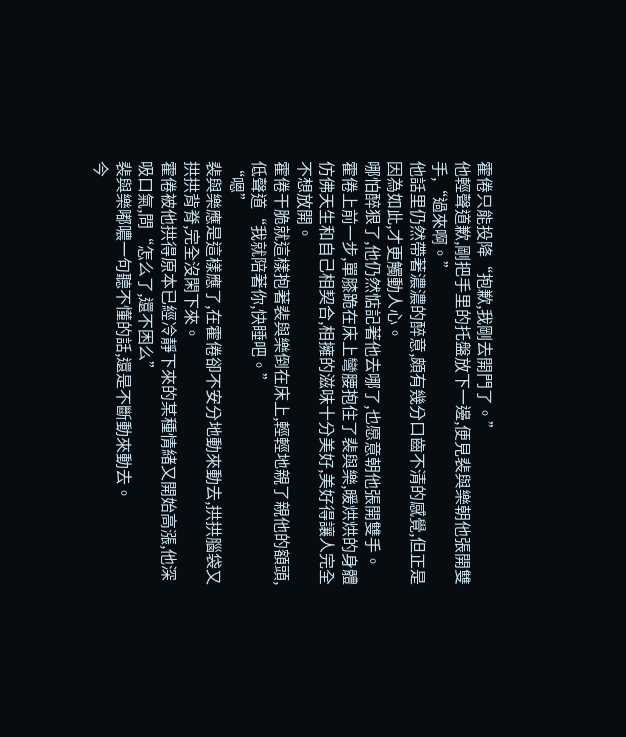霍倦只能投降“抱歉,我剛去開門了。”
他輕聲道歉,剛把手里的托盤放下一邊,便見裴與樂朝他張開雙手,“過來啊。”
他話里仍然帶著濃濃的醉意,頗有幾分口齒不清的感覺,但正是因為如此,才更觸動人心。
哪怕醉狠了,他仍然惦記著他去哪了,也愿意朝他張開雙手。
霍倦上前一步,單膝跪在床上彎腰抱住了裴與樂,暖烘烘的身體仿佛天生和自己相契合,相擁的滋味十分美好,美好得讓人完全不想放開。
霍倦干脆就這樣抱著裴與樂倒在床上,輕輕地親了親他的額頭,低聲道“我就陪著你,快睡吧。”
“嗯”
裴與樂應是這樣應了,在霍倦卻不安分地動來動去,拱拱腦袋又拱拱背脊,完全沒閑下來。
霍倦被他拱得原本已經冷靜下來的某種情緒又開始高漲,他深吸口氣,問“怎么了,還不困么”
裴與樂嘟噥一句聽不懂的話,還是不斷動來動去。
今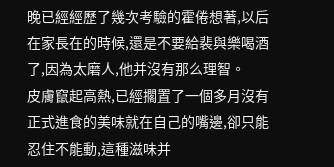晚已經經歷了幾次考驗的霍倦想著,以后在家長在的時候,還是不要給裴與樂喝酒了,因為太磨人,他并沒有那么理智。
皮膚竄起高熱,已經擱置了一個多月沒有正式進食的美味就在自己的嘴邊,卻只能忍住不能動,這種滋味并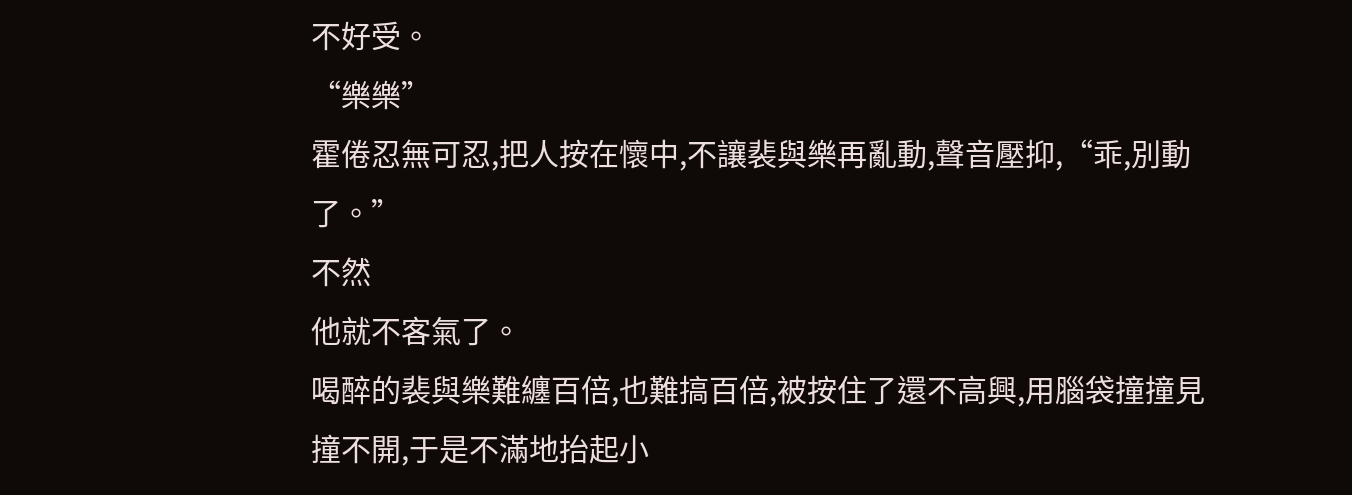不好受。
“樂樂”
霍倦忍無可忍,把人按在懷中,不讓裴與樂再亂動,聲音壓抑,“乖,別動了。”
不然
他就不客氣了。
喝醉的裴與樂難纏百倍,也難搞百倍,被按住了還不高興,用腦袋撞撞見撞不開,于是不滿地抬起小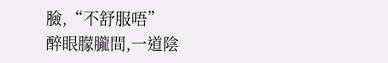臉,“不舒服唔”
醉眼朦朧間,一道陰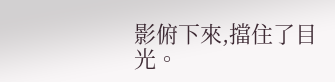影俯下來,擋住了目光。